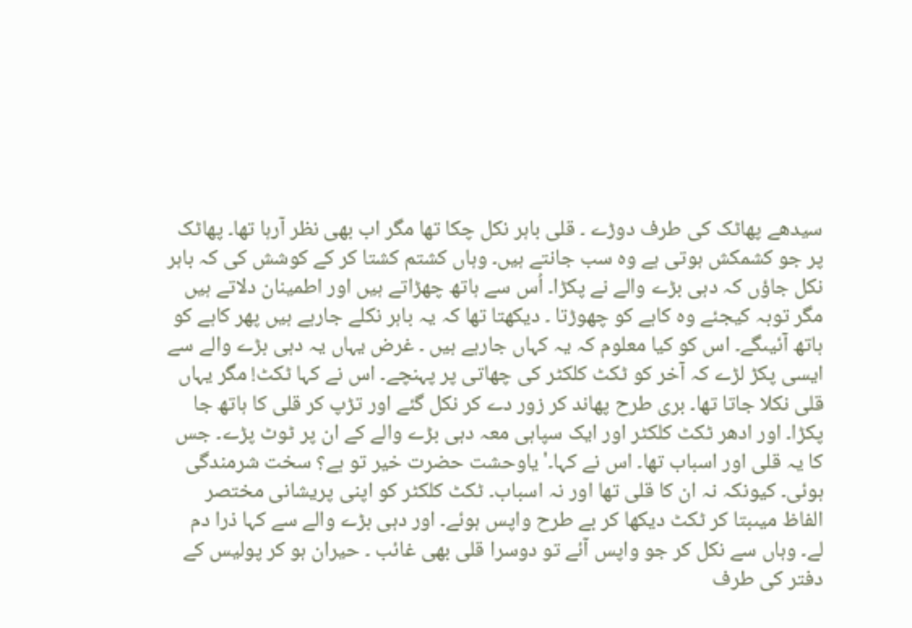سیدھے پھاٹک کی طرف دوڑے ۔ قلی باہر نکل چکا تھا مگر اب بھی نظر آرہا تھا۔ پھاٹک پر جو کشمکش ہوتی ہے وہ سب جانتے ہیں۔ وہاں کشتم کشتا کر کے کوشش کی کہ باہر نکل جاؤں کہ دہی بڑے والے نے پکڑا۔ اُس سے ہاتھ چھڑاتے ہیں اور اطمینان دلاتے ہیں مگر توبہ کیجئے وہ کاہے کو چھوڑتا ۔ دیکھتا تھا کہ یہ باہر نکلے جارہے ہیں پھر کاہے کو ہاتھ آئیںگے۔ اس کو کیا معلوم کہ یہ کہاں جارہے ہیں ۔ غرض یہاں یہ دہی بڑے والے سے ایسی پکڑ لڑے کہ آخر کو ٹکٹ کلکٹر کی چھاتی پر پہنچے۔ اس نے کہا ٹکٹ! مگر یہاں قلی نکلا جاتا تھا۔ بری طرح پھاند کر زور دے کر نکل گئے اور تڑپ کر قلی کا ہاتھ جا پکڑا۔ اور ادھر ٹکٹ کلکٹر اور ایک سپاہی معہ دہی بڑے والے کے ان پر ٹوٹ پڑے۔ جس کا یہ قلی اور اسباب تھا۔ اس نے کہا۔'یاوحشت حضرت خیر تو ہے؟ سخت شرمندگی ہوئی۔ کیونکہ نہ ان کا قلی تھا اور نہ اسباب۔ ٹکٹ کلکٹر کو اپنی پریشانی مختصر الفاظ میںبتا کر ٹکٹ دیکھا کر بے طرح واپس ہوئے۔ اور دہی بڑے والے سے کہا ذرا دم لے۔ وہاں سے نکل کر جو واپس آئے تو دوسرا قلی بھی غائب ۔ حیران ہو کر پولیس کے دفتر کی طرف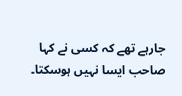جارہے تھے کہ کسی نے کہا صاحب ایسا نہیں ہوسکتا۔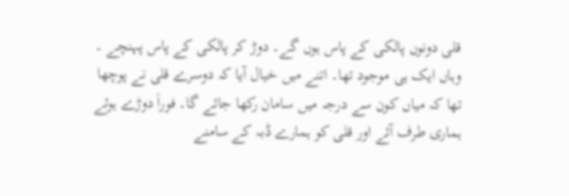قلی دونوں پالکی کے پاس ہوں گے۔ دوڑ کر پالکی کے پاس پہنچے ۔ وہاں ایک ہی موجود تھا۔ اتنے میں خیال آیا کہ دوسرے قلی نے پوچھا تھا کہ میاں کون سے درجہ میں سامان رکھا جائے گا۔ فوراَ دوڑے ہوئے ہماری طرف آئے اور قلی کو ہمارے ڈبہ کے سامنے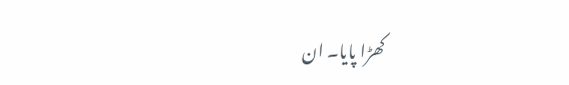کھڑا پایا۔ ان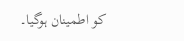کو اطمینان ہوگیا۔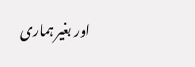اور بغیر ہماری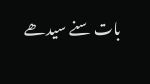بات سنے سیدھے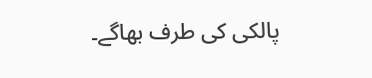پالکی کی طرف بھاگے۔